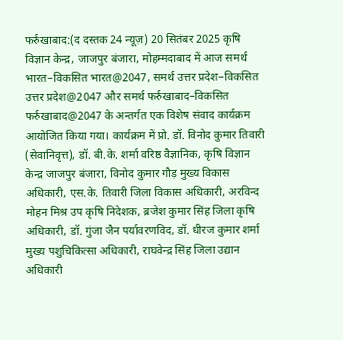फर्रुखाबाद:(द दस्तक 24 न्यूज़) 20 सितंबर 2025 कृषि विज्ञान केन्द्र, जाजपुर बंजारा, मोहम्मदाबाद में आज समर्थ भारत–विकसित भारत@2047, समर्थ उत्तर प्रदेश–विकसित उत्तर प्रदेश@2047 और समर्थ फर्रुखाबाद–विकसित फर्रुखाबाद@2047 के अन्तर्गत एक विशेष संवाद कार्यक्रम आयोजित किया गया। कार्यक्रम में प्रो. डॉ. विनोद कुमार तिवारी (सेवानिवृत्त), डॉ. बी.के. शर्मा वरिष्ठ वैज्ञानिक, कृषि विज्ञान केन्द्र जाजपुर बंजारा, विनोद कुमार गौड़ मुख्य विकास अधिकारी, एस.के. तिवारी जिला विकास अधिकारी, अरविन्द मोहन मिश्र उप कृषि निदेशक, ब्रजेश कुमार सिंह जिला कृषि अधिकारी, डॉ. गुंजा जैन पर्यावरणविद, डॉ. धीरज कुमार शर्मा मुख्य पशुचिकित्सा अधिकारी, राघवेन्द्र सिंह जिला उद्यान अधिकारी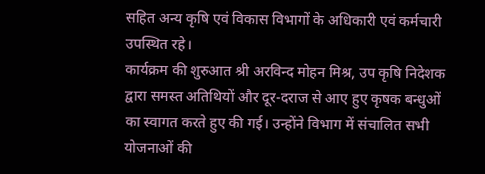सहित अन्य कृषि एवं विकास विभागों के अधिकारी एवं कर्मचारी उपस्थित रहे।
कार्यक्रम की शुरुआत श्री अरविन्द मोहन मिश्र, उप कृषि निदेशक द्वारा समस्त अतिथियों और दूर-दराज से आए हुए कृषक बन्धुओं का स्वागत करते हुए की गई। उन्होंने विभाग में संचालित सभी योजनाओं की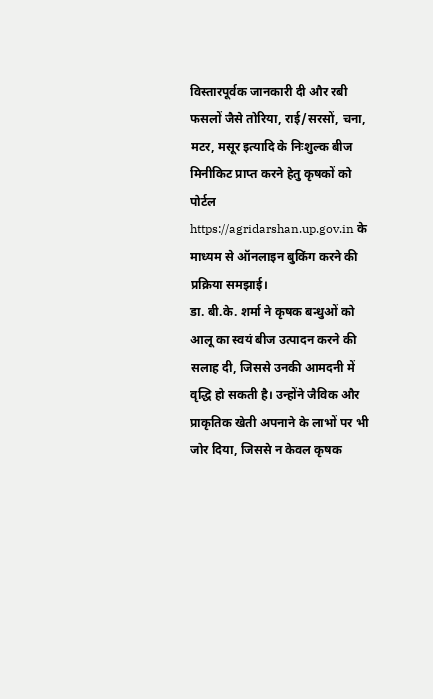विस्तारपूर्वक जानकारी दी और रबी फसलों जैसे तोरिया, राई/सरसों, चना, मटर, मसूर इत्यादि के निःशुल्क बीज मिनीकिट प्राप्त करने हेतु कृषकों को पोर्टल https://agridarshan.up.gov.in के माध्यम से ऑनलाइन बुकिंग करने की प्रक्रिया समझाई।
डा. बी.के. शर्मा ने कृषक बन्धुओं को आलू का स्वयं बीज उत्पादन करने की सलाह दी, जिससे उनकी आमदनी में वृद्धि हो सकती है। उन्होंने जैविक और प्राकृतिक खेती अपनाने के लाभों पर भी जोर दिया, जिससे न केवल कृषक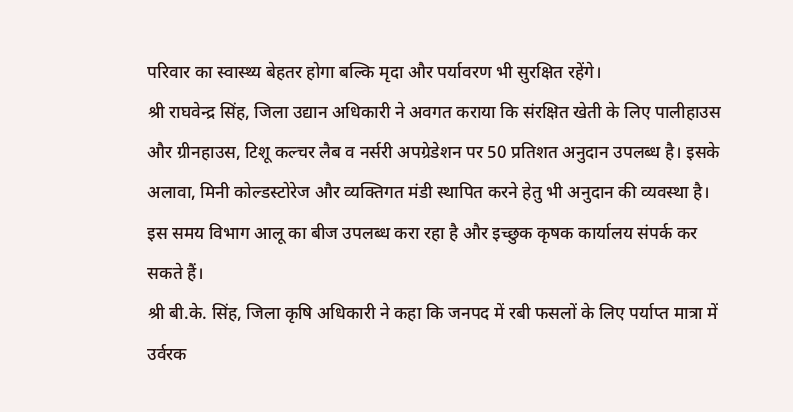परिवार का स्वास्थ्य बेहतर होगा बल्कि मृदा और पर्यावरण भी सुरक्षित रहेंगे।
श्री राघवेन्द्र सिंह, जिला उद्यान अधिकारी ने अवगत कराया कि संरक्षित खेती के लिए पालीहाउस और ग्रीनहाउस, टिशू कल्चर लैब व नर्सरी अपग्रेडेशन पर 50 प्रतिशत अनुदान उपलब्ध है। इसके अलावा, मिनी कोल्डस्टोरेज और व्यक्तिगत मंडी स्थापित करने हेतु भी अनुदान की व्यवस्था है। इस समय विभाग आलू का बीज उपलब्ध करा रहा है और इच्छुक कृषक कार्यालय संपर्क कर सकते हैं।
श्री बी.के. सिंह, जिला कृषि अधिकारी ने कहा कि जनपद में रबी फसलों के लिए पर्याप्त मात्रा में उर्वरक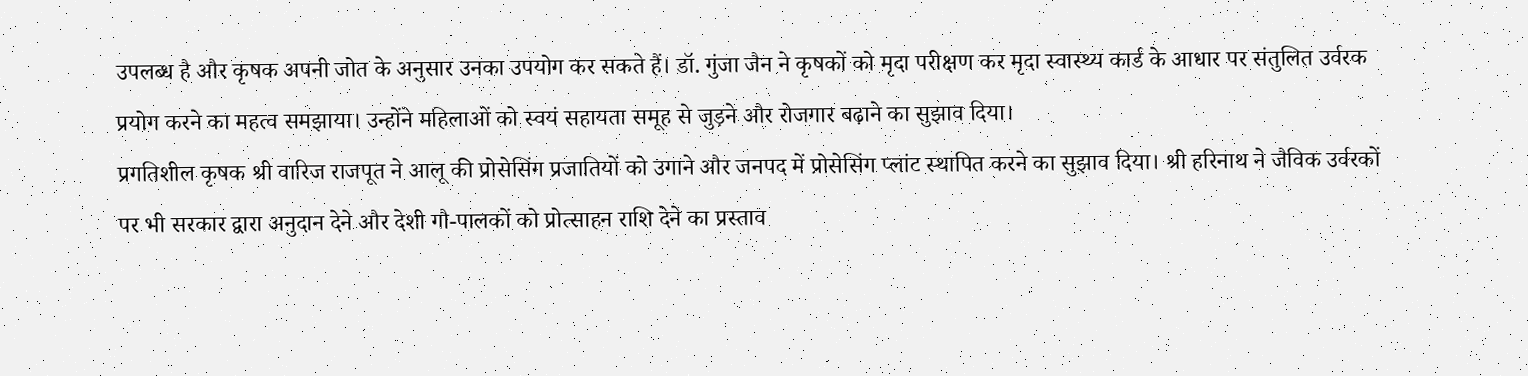उपलब्ध है और कृषक अपनी जोत के अनुसार उनका उपयोग कर सकते हैं। डॉ. गुंजा जैन ने कृषकों को मृदा परीक्षण कर मृदा स्वास्थ्य कार्ड के आधार पर संतुलित उर्वरक प्रयोग करने का महत्व समझाया। उन्होंने महिलाओं को स्वयं सहायता समूह से जुड़ने और रोजगार बढ़ाने का सुझाव दिया।
प्रगतिशील कृषक श्री वारिज राजपूत ने आलू की प्रोसेसिंग प्रजातियों को उगाने और जनपद में प्रोसेसिंग प्लांट स्थापित करने का सुझाव दिया। श्री हरिनाथ ने जैविक उर्वरकों पर भी सरकार द्वारा अनुदान देने और देशी गौ-पालकों को प्रोत्साहन राशि देने का प्रस्ताव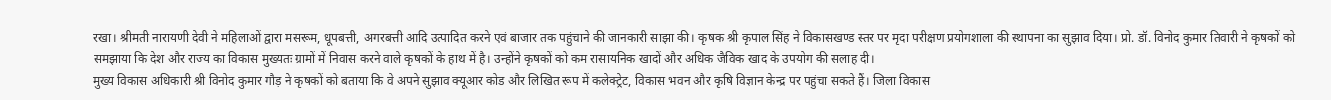रखा। श्रीमती नारायणी देवी ने महिलाओं द्वारा मसरूम, धूपबत्ती, अगरबत्ती आदि उत्पादित करने एवं बाजार तक पहुंचाने की जानकारी साझा की। कृषक श्री कृपाल सिंह ने विकासखण्ड स्तर पर मृदा परीक्षण प्रयोगशाला की स्थापना का सुझाव दिया। प्रो. डॉ. विनोद कुमार तिवारी ने कृषकों को समझाया कि देश और राज्य का विकास मुख्यतः ग्रामों में निवास करने वाले कृषकों के हाथ में है। उन्होंने कृषकों को कम रासायनिक खादों और अधिक जैविक खाद के उपयोग की सलाह दी।
मुख्य विकास अधिकारी श्री विनोद कुमार गौड़ ने कृषकों को बताया कि वे अपने सुझाव क्यूआर कोड और लिखित रूप में कलेक्ट्रेट, विकास भवन और कृषि विज्ञान केन्द्र पर पहुंचा सकते हैं। जिला विकास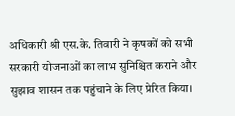अधिकारी श्री एस.के. तिवारी ने कृषकों को सभी सरकारी योजनाओं का लाभ सुनिश्चित कराने और सुझाव शासन तक पहुंचाने के लिए प्रेरित किया।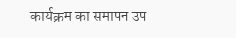कार्यक्रम का समापन उप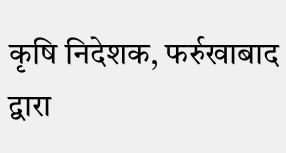कृषि निदेशक, फर्रुखाबाद द्वारा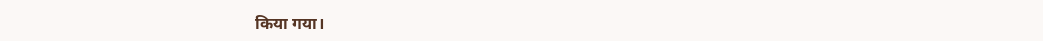किया गया।